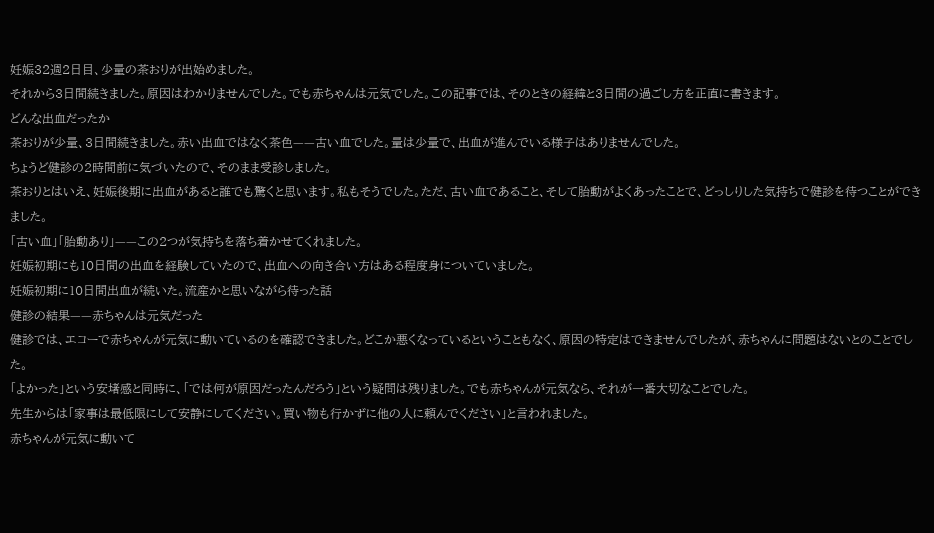妊娠32週2日目、少量の茶おりが出始めました。
それから3日間続きました。原因はわかりませんでした。でも赤ちゃんは元気でした。この記事では、そのときの経緯と3日間の過ごし方を正直に書きます。
どんな出血だったか
茶おりが少量、3日間続きました。赤い出血ではなく茶色——古い血でした。量は少量で、出血が進んでいる様子はありませんでした。
ちょうど健診の2時間前に気づいたので、そのまま受診しました。
茶おりとはいえ、妊娠後期に出血があると誰でも驚くと思います。私もそうでした。ただ、古い血であること、そして胎動がよくあったことで、どっしりした気持ちで健診を待つことができました。
「古い血」「胎動あり」——この2つが気持ちを落ち着かせてくれました。
妊娠初期にも10日間の出血を経験していたので、出血への向き合い方はある程度身についていました。
妊娠初期に10日間出血が続いた。流産かと思いながら待った話
健診の結果——赤ちゃんは元気だった
健診では、エコーで赤ちゃんが元気に動いているのを確認できました。どこか悪くなっているということもなく、原因の特定はできませんでしたが、赤ちゃんに問題はないとのことでした。
「よかった」という安堵感と同時に、「では何が原因だったんだろう」という疑問は残りました。でも赤ちゃんが元気なら、それが一番大切なことでした。
先生からは「家事は最低限にして安静にしてください。買い物も行かずに他の人に頼んでください」と言われました。
赤ちゃんが元気に動いて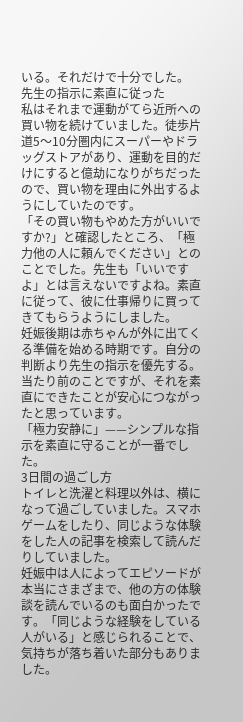いる。それだけで十分でした。
先生の指示に素直に従った
私はそれまで運動がてら近所への買い物を続けていました。徒歩片道5〜10分圏内にスーパーやドラッグストアがあり、運動を目的だけにすると億劫になりがちだったので、買い物を理由に外出するようにしていたのです。
「その買い物もやめた方がいいですか?」と確認したところ、「極力他の人に頼んでください」とのことでした。先生も「いいですよ」とは言えないですよね。素直に従って、彼に仕事帰りに買ってきてもらうようにしました。
妊娠後期は赤ちゃんが外に出てくる準備を始める時期です。自分の判断より先生の指示を優先する。当たり前のことですが、それを素直にできたことが安心につながったと思っています。
「極力安静に」——シンプルな指示を素直に守ることが一番でした。
3日間の過ごし方
トイレと洗濯と料理以外は、横になって過ごしていました。スマホゲームをしたり、同じような体験をした人の記事を検索して読んだりしていました。
妊娠中は人によってエピソードが本当にさまざまで、他の方の体験談を読んでいるのも面白かったです。「同じような経験をしている人がいる」と感じられることで、気持ちが落ち着いた部分もありました。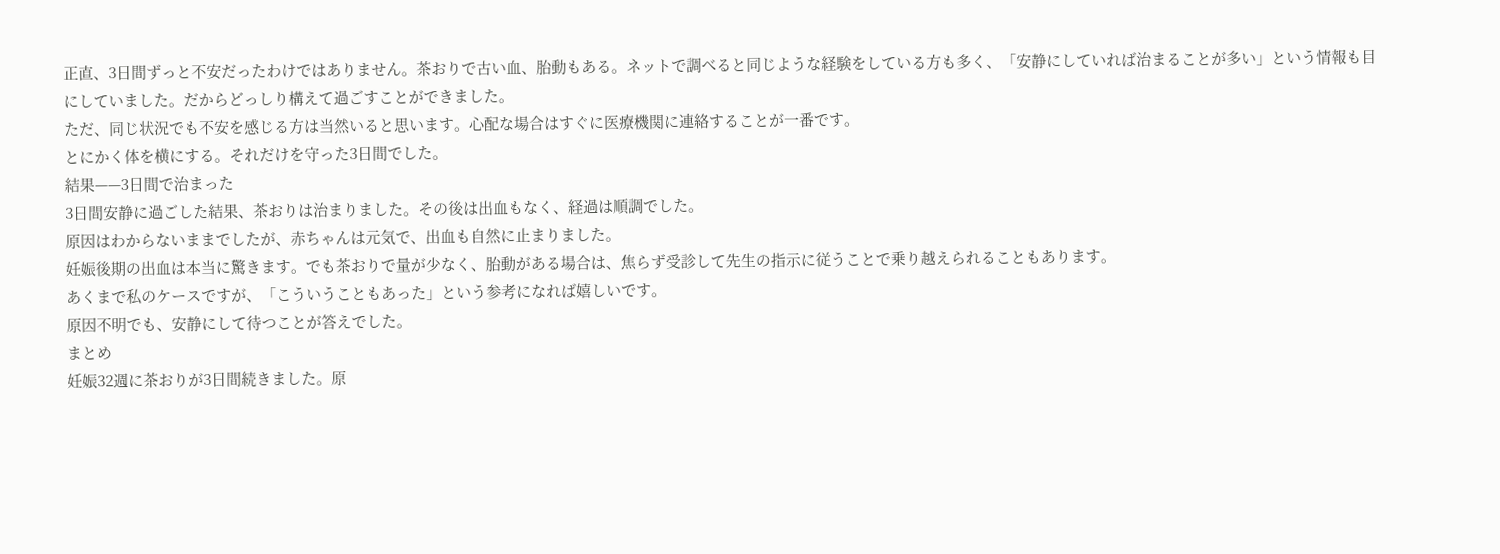正直、3日間ずっと不安だったわけではありません。茶おりで古い血、胎動もある。ネットで調べると同じような経験をしている方も多く、「安静にしていれば治まることが多い」という情報も目にしていました。だからどっしり構えて過ごすことができました。
ただ、同じ状況でも不安を感じる方は当然いると思います。心配な場合はすぐに医療機関に連絡することが一番です。
とにかく体を横にする。それだけを守った3日間でした。
結果——3日間で治まった
3日間安静に過ごした結果、茶おりは治まりました。その後は出血もなく、経過は順調でした。
原因はわからないままでしたが、赤ちゃんは元気で、出血も自然に止まりました。
妊娠後期の出血は本当に驚きます。でも茶おりで量が少なく、胎動がある場合は、焦らず受診して先生の指示に従うことで乗り越えられることもあります。
あくまで私のケースですが、「こういうこともあった」という参考になれば嬉しいです。
原因不明でも、安静にして待つことが答えでした。
まとめ
妊娠32週に茶おりが3日間続きました。原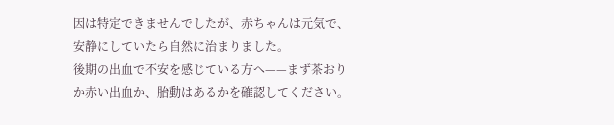因は特定できませんでしたが、赤ちゃんは元気で、安静にしていたら自然に治まりました。
後期の出血で不安を感じている方へ——まず茶おりか赤い出血か、胎動はあるかを確認してください。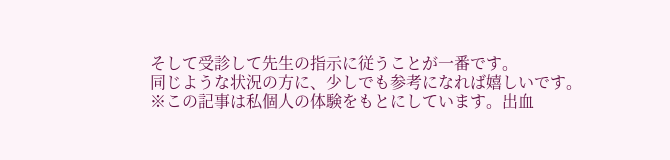そして受診して先生の指示に従うことが一番です。
同じような状況の方に、少しでも参考になれば嬉しいです。
※この記事は私個人の体験をもとにしています。出血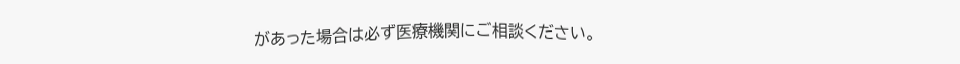があった場合は必ず医療機関にご相談ください。